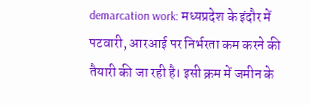demarcation work: मध्यप्रदेश के इंदौर में पटवारी, आरआई पर निर्भरता कम करने की तैयारी की जा रही है। इसी क्रम में जमीन के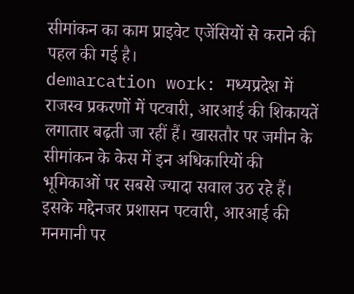सीमांकन का काम प्राइवेट एजेंसियों से कराने की पहल की गई है।
demarcation work: मध्यप्रदेश में राजस्व प्रकरणों में पटवारी, आरआई की शिकायतें लगातार बढ़ती जा रहीं हैं। खासतौर पर जमीन के सीमांकन के केस में इन अधिकारियों की भूमिकाओं पर सबसे ज्यादा सवाल उठ रहे हैं। इसके मद्देनजर प्रशासन पटवारी, आरआई की मनमानी पर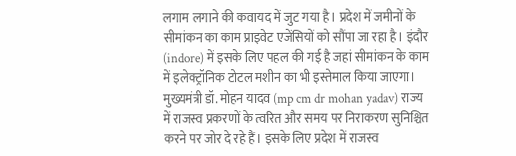लगाम लगाने की कवायद में जुट गया है। प्रदेश में जमीनों के सीमांकन का काम प्राइवेट एजेंसियों को सौंपा जा रहा है। इंदौर (indore) में इसके लिए पहल की गई है जहां सीमांकन के काम में इलेक्ट्रॉनिक टोटल मशीन का भी इस्तेमाल किया जाएगा।
मुख्यमंत्री डॉ. मोहन यादव (mp cm dr mohan yadav) राज्य में राजस्व प्रकरणों के त्वरित और समय पर निराकरण सुनिश्चित करने पर जोर दे रहे हैं। इसके लिए प्रदेश में राजस्व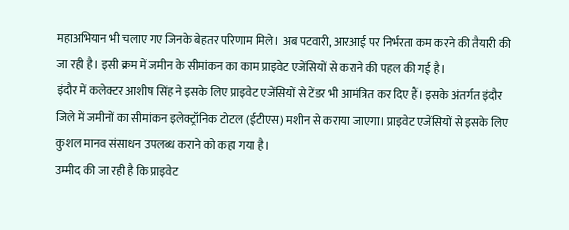महाअभियान भी चलाए गए जिनके बेहतर परिणाम मिले। अब पटवारी, आरआई पर निर्भरता कम करने की तैयारी की जा रही है। इसी क्रम में जमीन के सीमांकन का काम प्राइवेट एजेंसियों से कराने की पहल की गई है।
इंदौर में कलेक्टर आशीष सिंह ने इसके लिए प्राइवेट एजेंसियों से टेंडर भी आमंत्रित कर दिए हैं। इसके अंतर्गत इंदौर जिले में जमीनों का सीमांकन इलेक्ट्रॉनिक टोटल (ईटीएस) मशीन से कराया जाएगा। प्राइवेट एजेंसियों से इसके लिए कुशल मानव संसाधन उपलब्ध कराने को कहा गया है।
उम्मीद की जा रही है कि प्राइवेट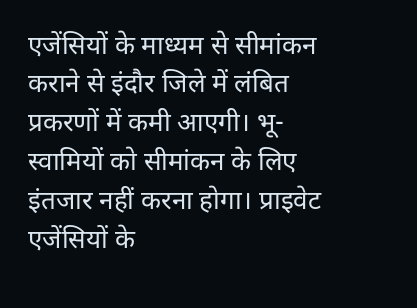एजेंसियों के माध्यम से सीमांकन कराने से इंदौर जिले में लंबित प्रकरणों में कमी आएगी। भू-स्वामियों को सीमांकन के लिए इंतजार नहीं करना होगा। प्राइवेट एजेंसियों के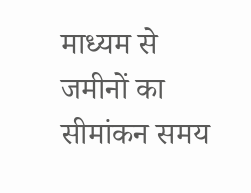माध्यम से जमीनों का सीमांकन समय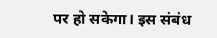पर हो सकेगा। इस संबंध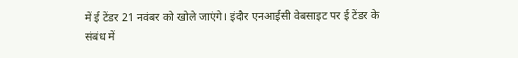में ई टेंडर 21 नवंबर को खोले जाएंगे। इंदौर एनआईसी वेबसाइट पर ई टेंडर के संबंध में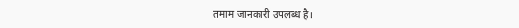तमाम जानकारी उपलब्ध है।